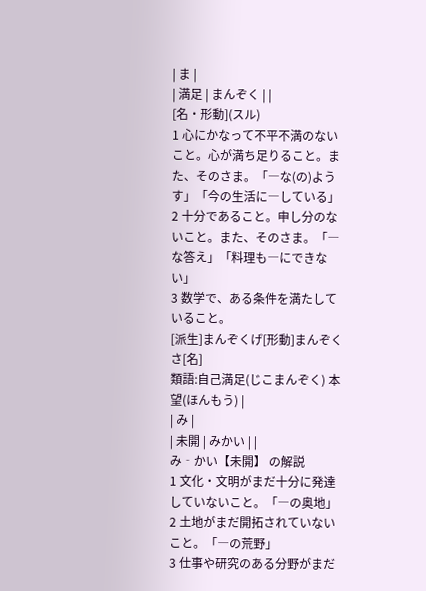| ま |
| 満足 | まんぞく | |
[名・形動](スル)
1 心にかなって不平不満のないこと。心が満ち足りること。また、そのさま。「―な(の)ようす」「今の生活に―している」
2 十分であること。申し分のないこと。また、そのさま。「―な答え」「料理も―にできない」
3 数学で、ある条件を満たしていること。
[派生]まんぞくげ[形動]まんぞくさ[名]
類語:自己満足(じこまんぞく) 本望(ほんもう) |
| み |
| 未開 | みかい | |
み‐かい【未開】 の解説
1 文化・文明がまだ十分に発達していないこと。「―の奥地」
2 土地がまだ開拓されていないこと。「―の荒野」
3 仕事や研究のある分野がまだ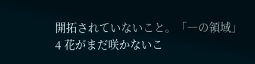開拓されていないこと。「―の領域」
4 花がまだ咲かないこ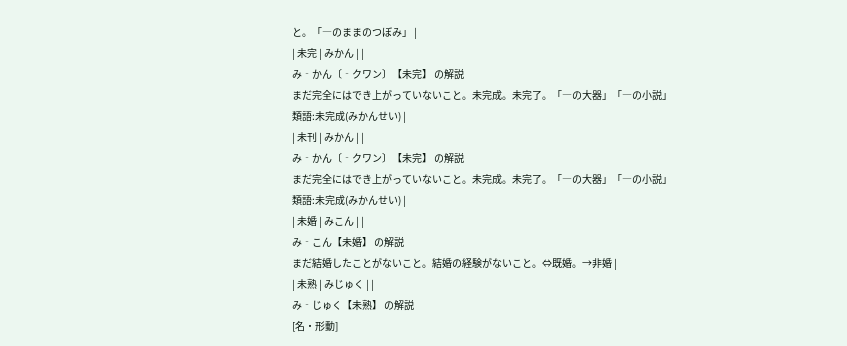と。「―のままのつぼみ」 |
| 未完 | みかん | |
み‐かん〔‐クワン〕【未完】 の解説
まだ完全にはでき上がっていないこと。未完成。未完了。「―の大器」「―の小説」
類語:未完成(みかんせい) |
| 未刊 | みかん | |
み‐かん〔‐クワン〕【未完】 の解説
まだ完全にはでき上がっていないこと。未完成。未完了。「―の大器」「―の小説」
類語:未完成(みかんせい) |
| 未婚 | みこん | |
み‐こん【未婚】 の解説
まだ結婚したことがないこと。結婚の経験がないこと。⇔既婚。→非婚 |
| 未熟 | みじゅく | |
み‐じゅく【未熟】 の解説
[名・形動]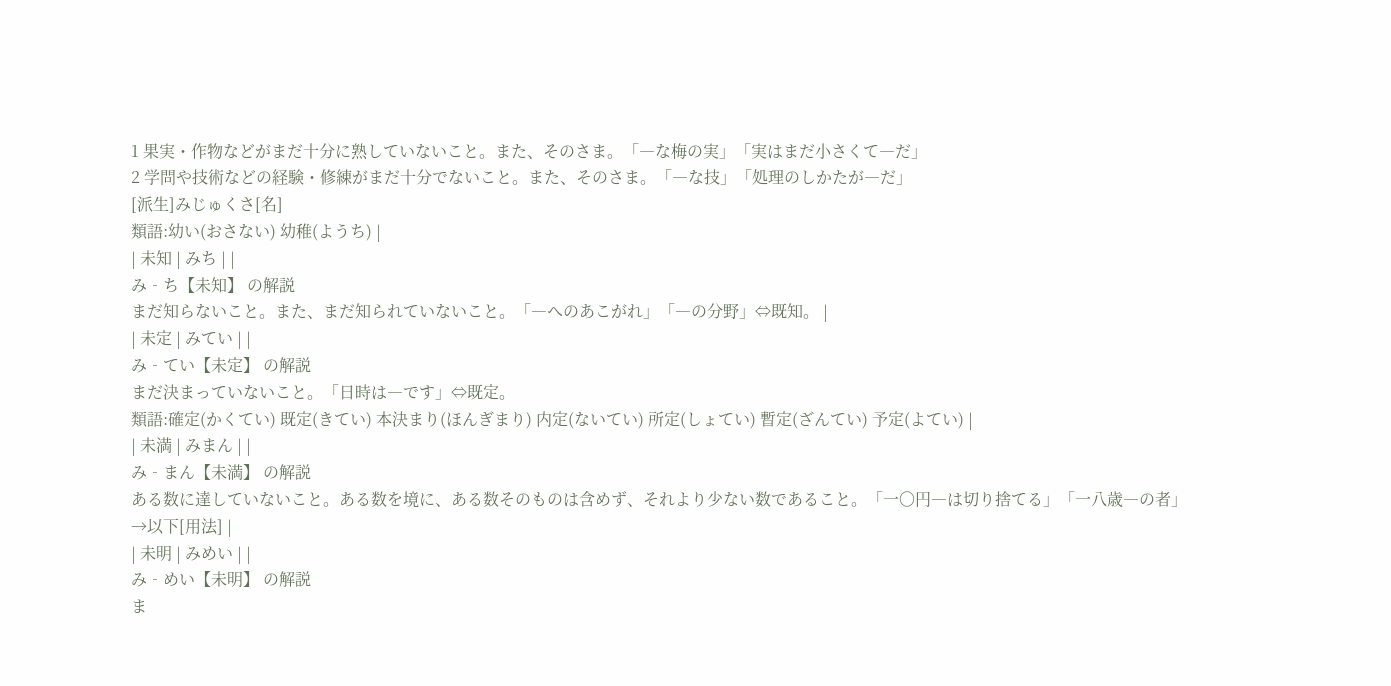1 果実・作物などがまだ十分に熟していないこと。また、そのさま。「―な梅の実」「実はまだ小さくて―だ」
2 学問や技術などの経験・修練がまだ十分でないこと。また、そのさま。「―な技」「処理のしかたが―だ」
[派生]みじゅくさ[名]
類語:幼い(おさない) 幼稚(ようち) |
| 未知 | みち | |
み‐ち【未知】 の解説
まだ知らないこと。また、まだ知られていないこと。「―へのあこがれ」「―の分野」⇔既知。 |
| 未定 | みてい | |
み‐てい【未定】 の解説
まだ決まっていないこと。「日時は―です」⇔既定。
類語:確定(かくてい) 既定(きてい) 本決まり(ほんぎまり) 内定(ないてい) 所定(しょてい) 暫定(ざんてい) 予定(よてい) |
| 未満 | みまん | |
み‐まん【未満】 の解説
ある数に達していないこと。ある数を境に、ある数そのものは含めず、それより少ない数であること。「一〇円―は切り捨てる」「一八歳―の者」
→以下[用法] |
| 未明 | みめい | |
み‐めい【未明】 の解説
ま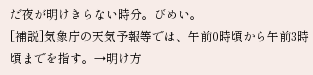だ夜が明けきらない時分。びめい。
[補説]気象庁の天気予報等では、午前0時頃から午前3時頃までを指す。→明け方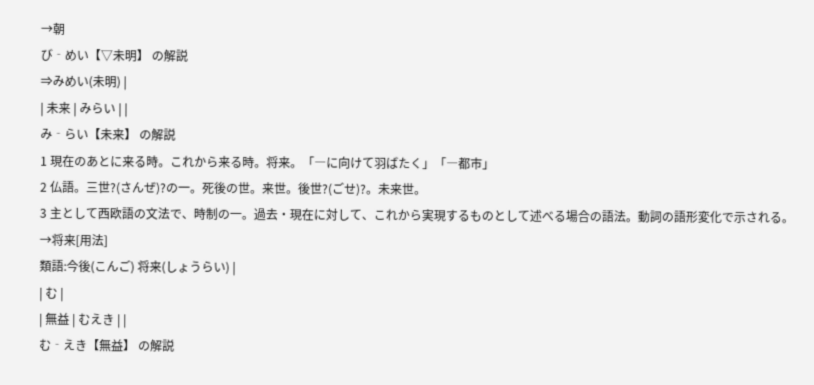→朝
び‐めい【▽未明】 の解説
⇒みめい(未明) |
| 未来 | みらい | |
み‐らい【未来】 の解説
1 現在のあとに来る時。これから来る時。将来。「―に向けて羽ばたく」「―都市」
2 仏語。三世?(さんぜ)?の一。死後の世。来世。後世?(ごせ)?。未来世。
3 主として西欧語の文法で、時制の一。過去・現在に対して、これから実現するものとして述べる場合の語法。動詞の語形変化で示される。
→将来[用法]
類語:今後(こんご) 将来(しょうらい) |
| む |
| 無益 | むえき | |
む‐えき【無益】 の解説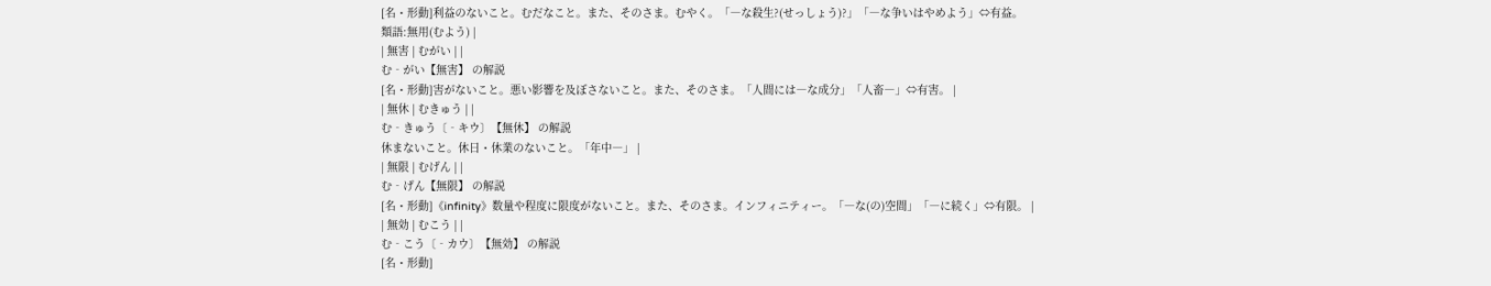[名・形動]利益のないこと。むだなこと。また、そのさま。むやく。「―な殺生?(せっしょう)?」「―な争いはやめよう」⇔有益。
類語:無用(むよう) |
| 無害 | むがい | |
む‐がい【無害】 の解説
[名・形動]害がないこと。悪い影響を及ぼさないこと。また、そのさま。「人間には―な成分」「人畜―」⇔有害。 |
| 無休 | むきゅう | |
む‐きゅう〔‐キウ〕【無休】 の解説
休まないこと。休日・休業のないこと。「年中―」 |
| 無限 | むげん | |
む‐げん【無限】 の解説
[名・形動]《infinity》数量や程度に限度がないこと。また、そのさま。インフィニティー。「―な(の)空間」「―に続く」⇔有限。 |
| 無効 | むこう | |
む‐こう〔‐カウ〕【無効】 の解説
[名・形動]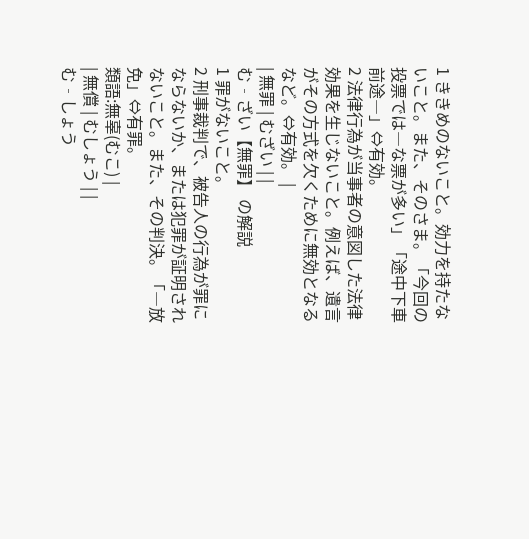1 ききめのないこと。効力を持たないこと。また、そのさま。「今回の投票では―な票が多い」「途中下車前途―」⇔有効。
2 法律行為が当事者の意図した法律効果を生じないこと。例えば、遺言がその方式を欠くために無効となるなど。⇔有効。 |
| 無罪 | むざい | |
む‐ざい【無罪】 の解説
1 罪がないこと。
2 刑事裁判で、被告人の行為が罪にならないか、または犯罪が証明されないこと。また、その判決。「―放免」⇔有罪。
類語:無辜(むこ) |
| 無償 | むしょう | |
む‐しょう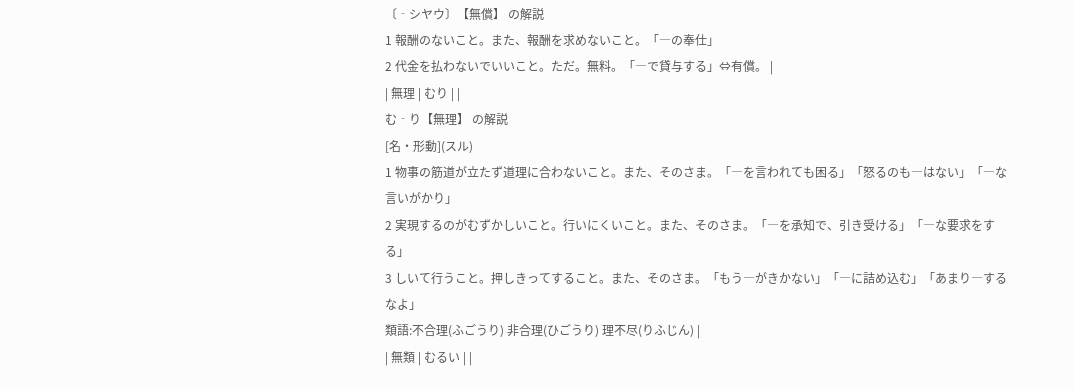〔‐シヤウ〕【無償】 の解説
1 報酬のないこと。また、報酬を求めないこと。「―の奉仕」
2 代金を払わないでいいこと。ただ。無料。「―で貸与する」⇔有償。 |
| 無理 | むり | |
む‐り【無理】 の解説
[名・形動](スル)
1 物事の筋道が立たず道理に合わないこと。また、そのさま。「―を言われても困る」「怒るのも―はない」「―な言いがかり」
2 実現するのがむずかしいこと。行いにくいこと。また、そのさま。「―を承知で、引き受ける」「―な要求をする」
3 しいて行うこと。押しきってすること。また、そのさま。「もう―がきかない」「―に詰め込む」「あまり―するなよ」
類語:不合理(ふごうり) 非合理(ひごうり) 理不尽(りふじん) |
| 無類 | むるい | |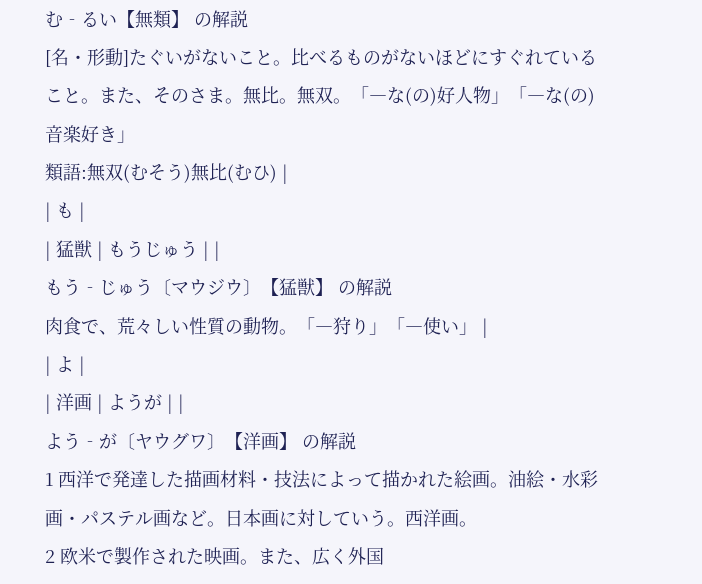む‐るい【無類】 の解説
[名・形動]たぐいがないこと。比べるものがないほどにすぐれていること。また、そのさま。無比。無双。「―な(の)好人物」「―な(の)音楽好き」
類語:無双(むそう)無比(むひ) |
| も |
| 猛獣 | もうじゅう | |
もう‐じゅう〔マウジウ〕【猛獣】 の解説
肉食で、荒々しい性質の動物。「―狩り」「―使い」 |
| よ |
| 洋画 | ようが | |
よう‐が〔ヤウグワ〕【洋画】 の解説
1 西洋で発達した描画材料・技法によって描かれた絵画。油絵・水彩画・パステル画など。日本画に対していう。西洋画。
2 欧米で製作された映画。また、広く外国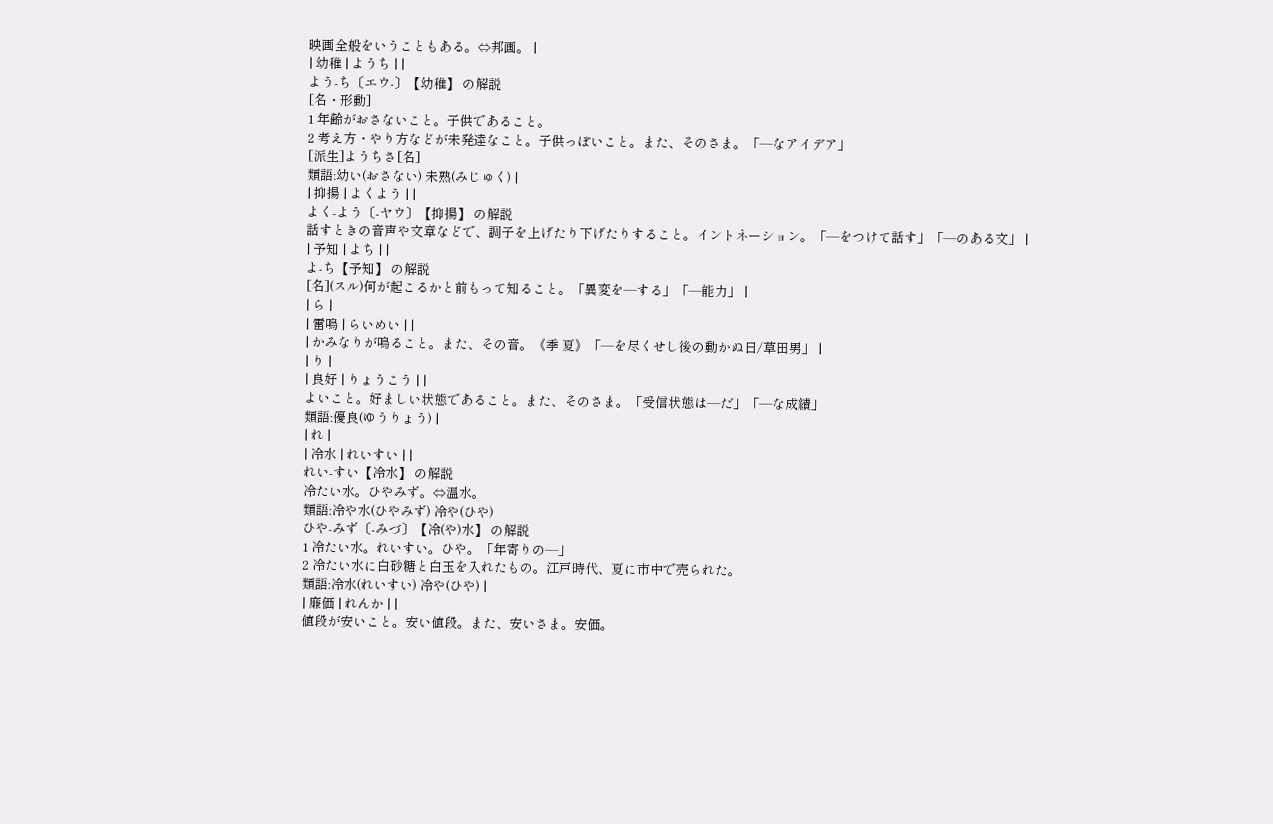映画全般をいうこともある。⇔邦画。 |
| 幼稚 | ようち | |
よう‐ち〔エウ‐〕【幼稚】 の解説
[名・形動]
1 年齢がおさないこと。子供であること。
2 考え方・やり方などが未発達なこと。子供っぽいこと。また、そのさま。「―なアイデア」
[派生]ようちさ[名]
類語:幼い(おさない) 未熟(みじゅく) |
| 抑揚 | よくよう | |
よく‐よう〔‐ヤウ〕【抑揚】 の解説
話すときの音声や文章などで、調子を上げたり下げたりすること。イントネーション。「―をつけて話す」「―のある文」 |
| 予知 | よち | |
よ‐ち【予知】 の解説
[名](スル)何が起こるかと前もって知ること。「異変を―する」「―能力」 |
| ら |
| 雷鳴 | らいめい | |
| かみなりが鳴ること。また、その音。《季 夏》「―を尽くせし後の動かぬ日/草田男」 |
| り |
| 良好 | りょうこう | |
よいこと。好ましい状態であること。また、そのさま。「受信状態は―だ」「―な成績」
類語:優良(ゆうりょう) |
| れ |
| 冷水 | れいすい | |
れい‐すい【冷水】 の解説
冷たい水。ひやみず。⇔温水。
類語:冷や水(ひやみず) 冷や(ひや)
ひや‐みず〔‐みづ〕【冷(や)水】 の解説
1 冷たい水。れいすい。ひや。「年寄りの―」
2 冷たい水に白砂糖と白玉を入れたもの。江戸時代、夏に市中で売られた。
類語:冷水(れいすい) 冷や(ひや) |
| 廉価 | れんか | |
値段が安いこと。安い値段。また、安いさま。安価。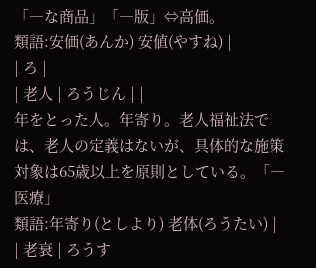「―な商品」「―版」⇔高価。
類語:安価(あんか) 安値(やすね) |
| ろ |
| 老人 | ろうじん | |
年をとった人。年寄り。老人福祉法では、老人の定義はないが、具体的な施策対象は65歳以上を原則としている。「―医療」
類語:年寄り(としより) 老体(ろうたい) |
| 老衰 | ろうす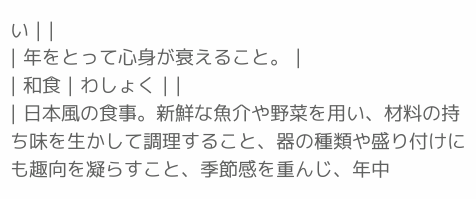い | |
| 年をとって心身が衰えること。 |
| 和食 | わしょく | |
| 日本風の食事。新鮮な魚介や野菜を用い、材料の持ち味を生かして調理すること、器の種類や盛り付けにも趣向を凝らすこと、季節感を重んじ、年中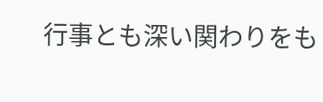行事とも深い関わりをも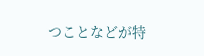つことなどが特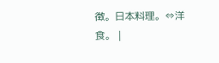徴。日本料理。⇔洋食。 |